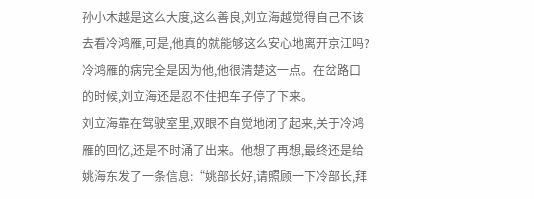孙小木越是这么大度,这么善良,刘立海越觉得自己不该去看冷鸿雁,可是,他真的就能够这么安心地离开京江吗?冷鸿雁的病完全是因为他,他很清楚这一点。在岔路口的时候,刘立海还是忍不住把车子停了下来。
刘立海靠在驾驶室里,双眼不自觉地闭了起来,关于冷鸿雁的回忆,还是不时涌了出来。他想了再想,最终还是给姚海东发了一条信息:“姚部长好,请照顾一下冷部长,拜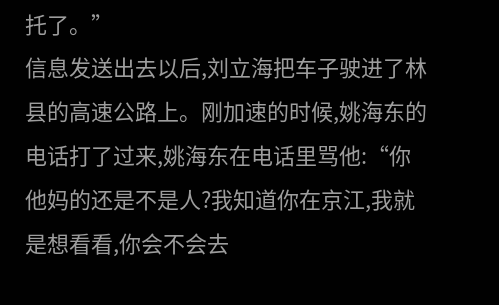托了。”
信息发送出去以后,刘立海把车子驶进了林县的高速公路上。刚加速的时候,姚海东的电话打了过来,姚海东在电话里骂他:“你他妈的还是不是人?我知道你在京江,我就是想看看,你会不会去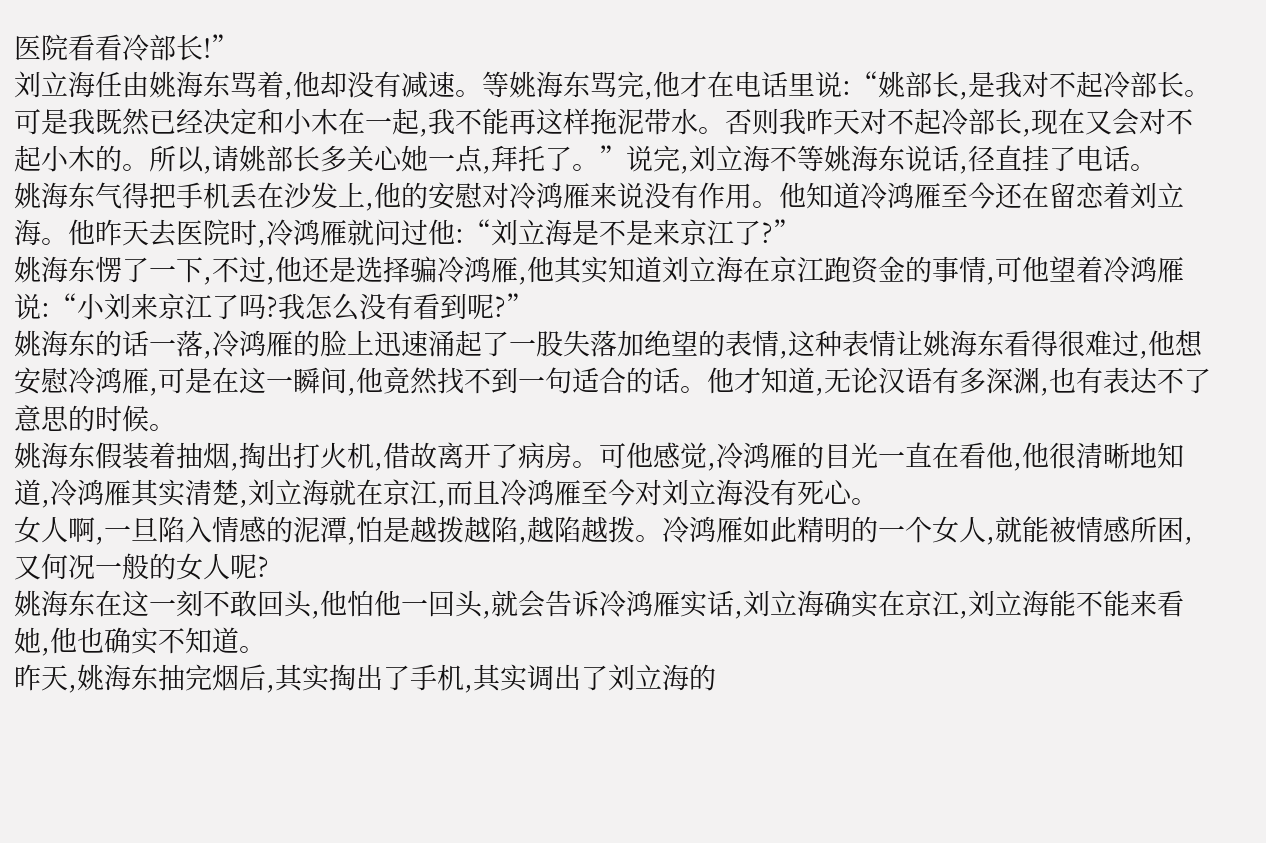医院看看冷部长!”
刘立海任由姚海东骂着,他却没有减速。等姚海东骂完,他才在电话里说:“姚部长,是我对不起冷部长。可是我既然已经决定和小木在一起,我不能再这样拖泥带水。否则我昨天对不起冷部长,现在又会对不起小木的。所以,请姚部长多关心她一点,拜托了。”说完,刘立海不等姚海东说话,径直挂了电话。
姚海东气得把手机丢在沙发上,他的安慰对冷鸿雁来说没有作用。他知道冷鸿雁至今还在留恋着刘立海。他昨天去医院时,冷鸿雁就问过他:“刘立海是不是来京江了?”
姚海东愣了一下,不过,他还是选择骗冷鸿雁,他其实知道刘立海在京江跑资金的事情,可他望着冷鸿雁说:“小刘来京江了吗?我怎么没有看到呢?”
姚海东的话一落,冷鸿雁的脸上迅速涌起了一股失落加绝望的表情,这种表情让姚海东看得很难过,他想安慰冷鸿雁,可是在这一瞬间,他竟然找不到一句适合的话。他才知道,无论汉语有多深渊,也有表达不了意思的时候。
姚海东假装着抽烟,掏出打火机,借故离开了病房。可他感觉,冷鸿雁的目光一直在看他,他很清晰地知道,冷鸿雁其实清楚,刘立海就在京江,而且冷鸿雁至今对刘立海没有死心。
女人啊,一旦陷入情感的泥潭,怕是越拨越陷,越陷越拨。冷鸿雁如此精明的一个女人,就能被情感所困,又何况一般的女人呢?
姚海东在这一刻不敢回头,他怕他一回头,就会告诉冷鸿雁实话,刘立海确实在京江,刘立海能不能来看她,他也确实不知道。
昨天,姚海东抽完烟后,其实掏出了手机,其实调出了刘立海的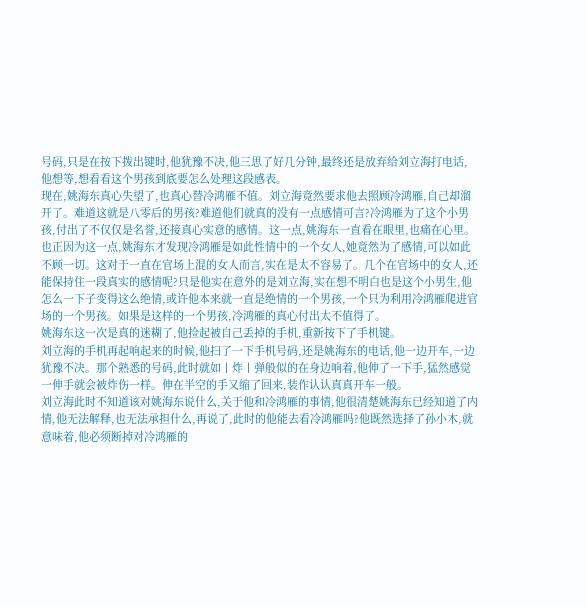号码,只是在按下拨出键时,他犹豫不决,他三思了好几分钟,最终还是放弃给刘立海打电话,他想等,想看看这个男孩到底要怎么处理这段感表。
现在,姚海东真心失望了,也真心替冷鸿雁不值。刘立海竟然要求他去照顾冷鸿雁,自己却溜开了。难道这就是八零后的男孩?难道他们就真的没有一点感情可言?冷鸿雁为了这个小男孩,付出了不仅仅是名誉,还接真心实意的感情。这一点,姚海东一直看在眼里,也痛在心里。也正因为这一点,姚海东才发现冷鸿雁是如此性情中的一个女人,她竟然为了感情,可以如此不顾一切。这对于一直在官场上混的女人而言,实在是太不容易了。几个在官场中的女人,还能保持住一段真实的感情呢?只是他实在意外的是刘立海,实在想不明白也是这个小男生,他怎么一下子变得这么绝情,或许他本来就一直是绝情的一个男孩,一个只为利用冷鸿雁爬进官场的一个男孩。如果是这样的一个男孩,冷鸿雁的真心付出太不值得了。
姚海东这一次是真的迷糊了,他捡起被自己丢掉的手机,重新按下了手机键。
刘立海的手机再起响起来的时候,他扫了一下手机号码,还是姚海东的电话,他一边开车,一边犹豫不决。那个熟悉的号码,此时就如丨炸丨弹般似的在身边响着,他伸了一下手,猛然感觉一伸手就会被炸伤一样。伸在半空的手又缩了回来,装作认认真真开车一般。
刘立海此时不知道该对姚海东说什么,关于他和冷鸿雁的事情,他很清楚姚海东已经知道了内情,他无法解释,也无法承担什么,再说了,此时的他能去看冷鸿雁吗?他既然选择了孙小木,就意味着,他必须断掉对冷鸿雁的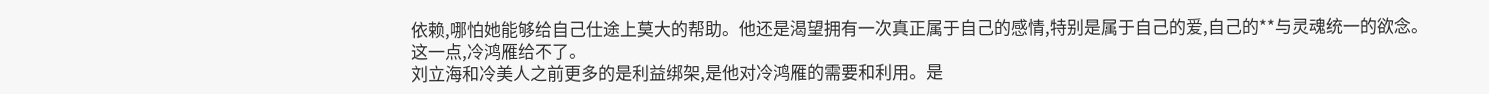依赖,哪怕她能够给自己仕途上莫大的帮助。他还是渴望拥有一次真正属于自己的感情,特别是属于自己的爱,自己的**与灵魂统一的欲念。
这一点,冷鸿雁给不了。
刘立海和冷美人之前更多的是利益绑架,是他对冷鸿雁的需要和利用。是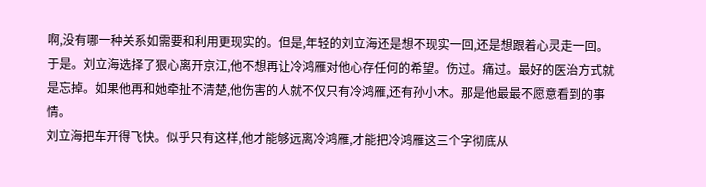啊,没有哪一种关系如需要和利用更现实的。但是,年轻的刘立海还是想不现实一回,还是想跟着心灵走一回。于是。刘立海选择了狠心离开京江,他不想再让冷鸿雁对他心存任何的希望。伤过。痛过。最好的医治方式就是忘掉。如果他再和她牵扯不清楚,他伤害的人就不仅只有冷鸿雁,还有孙小木。那是他最最不愿意看到的事情。
刘立海把车开得飞快。似乎只有这样,他才能够远离冷鸿雁,才能把冷鸿雁这三个字彻底从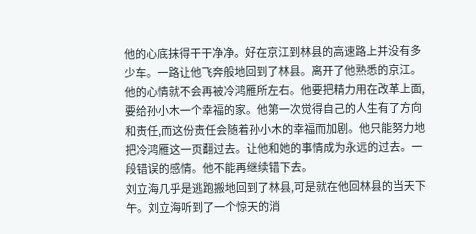他的心底抹得干干净净。好在京江到林县的高速路上并没有多少车。一路让他飞奔般地回到了林县。离开了他熟悉的京江。他的心情就不会再被冷鸿雁所左右。他要把精力用在改革上面,要给孙小木一个幸福的家。他第一次觉得自己的人生有了方向和责任,而这份责任会随着孙小木的幸福而加剧。他只能努力地把冷鸿雁这一页翻过去。让他和她的事情成为永远的过去。一段错误的感情。他不能再继续错下去。
刘立海几乎是逃跑搬地回到了林县,可是就在他回林县的当天下午。刘立海听到了一个惊天的消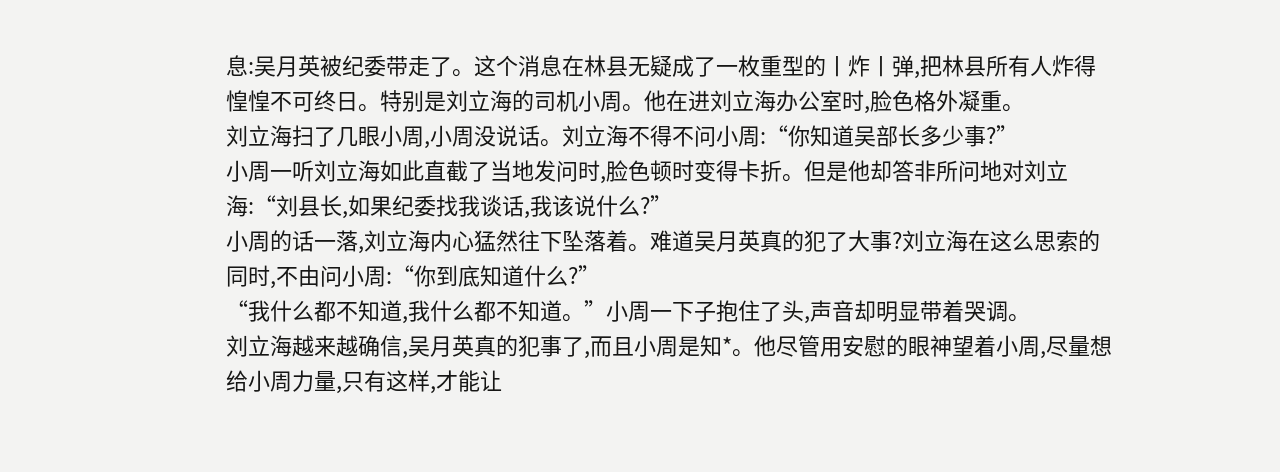息:吴月英被纪委带走了。这个消息在林县无疑成了一枚重型的丨炸丨弹,把林县所有人炸得惶惶不可终日。特别是刘立海的司机小周。他在进刘立海办公室时,脸色格外凝重。
刘立海扫了几眼小周,小周没说话。刘立海不得不问小周:“你知道吴部长多少事?”
小周一听刘立海如此直截了当地发问时,脸色顿时变得卡折。但是他却答非所问地对刘立海:“刘县长,如果纪委找我谈话,我该说什么?”
小周的话一落,刘立海内心猛然往下坠落着。难道吴月英真的犯了大事?刘立海在这么思索的同时,不由问小周:“你到底知道什么?”
“我什么都不知道,我什么都不知道。”小周一下子抱住了头,声音却明显带着哭调。
刘立海越来越确信,吴月英真的犯事了,而且小周是知*。他尽管用安慰的眼神望着小周,尽量想给小周力量,只有这样,才能让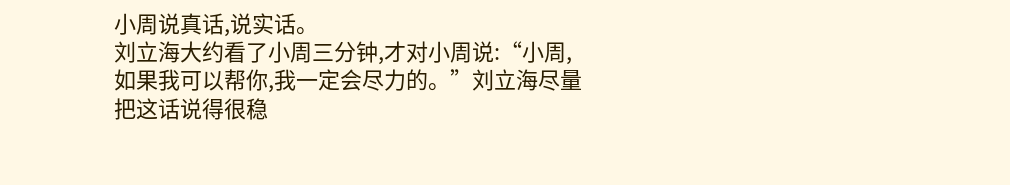小周说真话,说实话。
刘立海大约看了小周三分钟,才对小周说:“小周,如果我可以帮你,我一定会尽力的。”刘立海尽量把这话说得很稳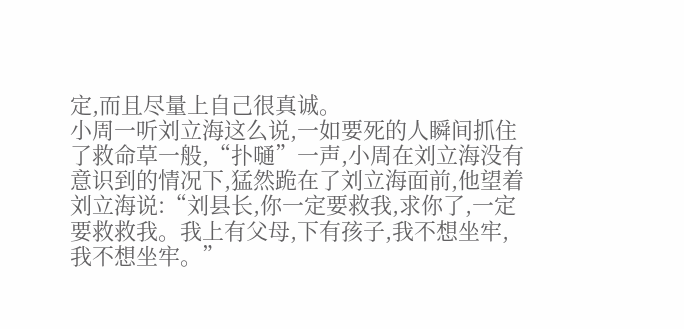定,而且尽量上自己很真诚。
小周一听刘立海这么说,一如要死的人瞬间抓住了救命草一般,“扑嗵”一声,小周在刘立海没有意识到的情况下,猛然跪在了刘立海面前,他望着刘立海说:“刘县长,你一定要救我,求你了,一定要救救我。我上有父母,下有孩子,我不想坐牢,我不想坐牢。”